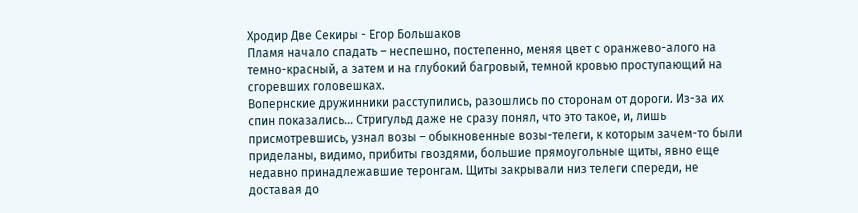Хродир Две Секиры - Егор Большаков
Пламя начало спадать – неспешно, постепенно, меняя цвет с оранжево-алого на темно-красный, а затем и на глубокий багровый, темной кровью проступающий на сгоревших головешках.
Вопернские дружинники расступились, разошлись по сторонам от дороги. Из-за их спин показались... Стригульд даже не сразу понял, что это такое, и, лишь присмотревшись, узнал возы – обыкновенные возы-телеги, к которым зачем-то были приделаны, видимо, прибиты гвоздями, большие прямоугольные щиты, явно еще недавно принадлежавшие теронгам. Щиты закрывали низ телеги спереди, не доставая до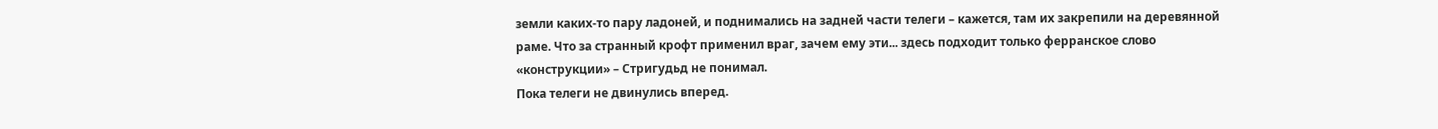земли каких-то пару ладоней, и поднимались на задней части телеги – кажется, там их закрепили на деревянной раме. Что за странный крофт применил враг, зачем ему эти... здесь подходит только ферранское слово «конструкции» – Стригудьд не понимал.
Пока телеги не двинулись вперед.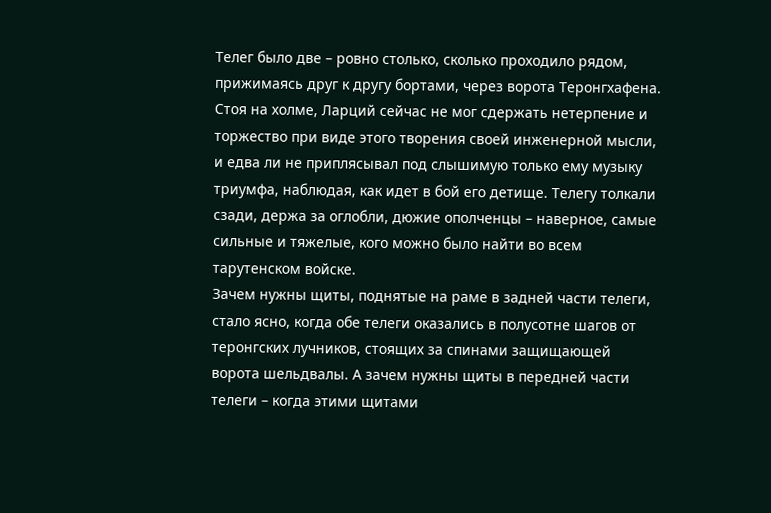Телег было две – ровно столько, сколько проходило рядом, прижимаясь друг к другу бортами, через ворота Теронгхафена. Стоя на холме, Ларций сейчас не мог сдержать нетерпение и торжество при виде этого творения своей инженерной мысли, и едва ли не приплясывал под слышимую только ему музыку триумфа, наблюдая, как идет в бой его детище. Телегу толкали сзади, держа за оглобли, дюжие ополченцы – наверное, самые сильные и тяжелые, кого можно было найти во всем тарутенском войске.
Зачем нужны щиты, поднятые на раме в задней части телеги, стало ясно, когда обе телеги оказались в полусотне шагов от теронгских лучников, стоящих за спинами защищающей ворота шельдвалы. А зачем нужны щиты в передней части телеги – когда этими щитами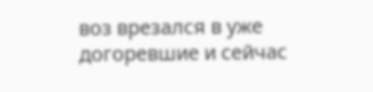воз врезался в уже догоревшие и сейчас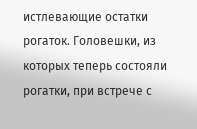истлевающие остатки рогаток. Головешки, из которых теперь состояли рогатки, при встрече с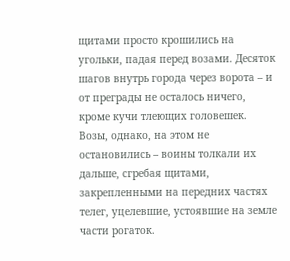щитами просто крошились на угольки, падая перед возами. Десяток шагов внутрь города через ворота – и от преграды не осталось ничего, кроме кучи тлеющих головешек. Возы, однако, на этом не остановились – воины толкали их дальше, сгребая щитами, закрепленными на передних частях телег, уцелевшие, устоявшие на земле части рогаток.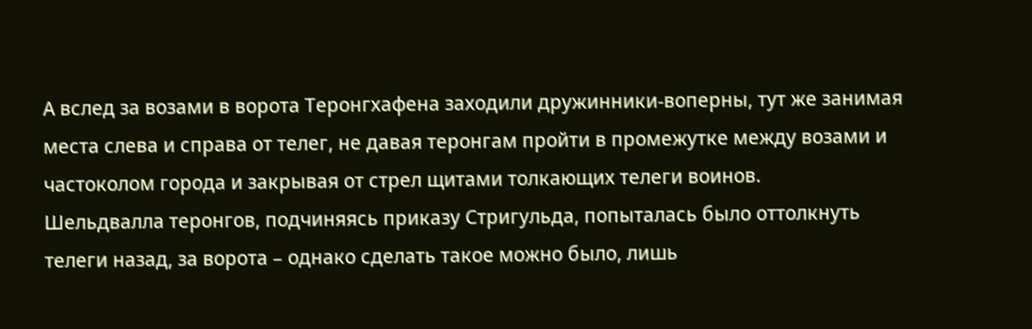А вслед за возами в ворота Теронгхафена заходили дружинники-воперны, тут же занимая места слева и справа от телег, не давая теронгам пройти в промежутке между возами и частоколом города и закрывая от стрел щитами толкающих телеги воинов.
Шельдвалла теронгов, подчиняясь приказу Стригульда, попыталась было оттолкнуть телеги назад, за ворота – однако сделать такое можно было, лишь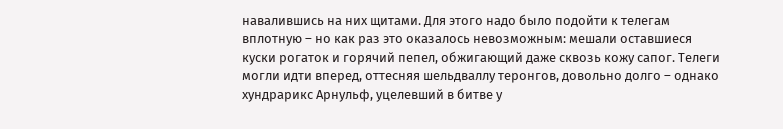навалившись на них щитами. Для этого надо было подойти к телегам вплотную – но как раз это оказалось невозможным: мешали оставшиеся куски рогаток и горячий пепел, обжигающий даже сквозь кожу сапог. Телеги могли идти вперед, оттесняя шельдваллу теронгов, довольно долго – однако хундрарикс Арнульф, уцелевший в битве у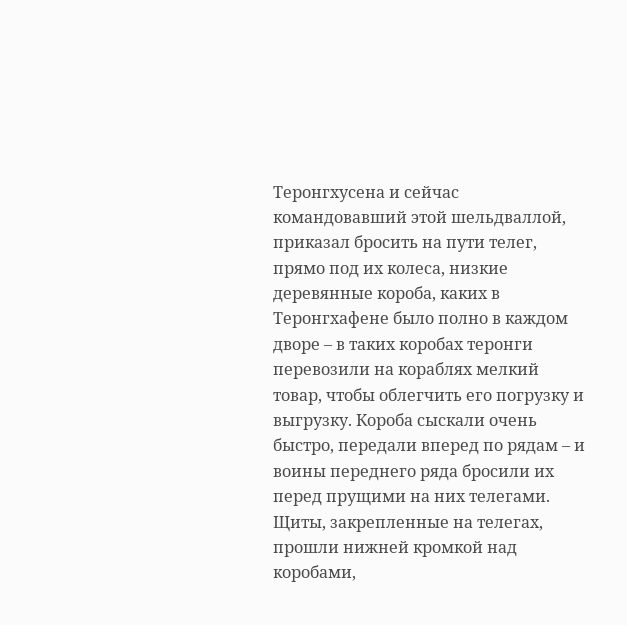Теронгхусена и сейчас командовавший этой шельдваллой, приказал бросить на пути телег, прямо под их колеса, низкие деревянные короба, каких в Теронгхафене было полно в каждом дворе – в таких коробах теронги перевозили на кораблях мелкий товар, чтобы облегчить его погрузку и выгрузку. Короба сыскали очень быстро, передали вперед по рядам – и воины переднего ряда бросили их перед прущими на них телегами. Щиты, закрепленные на телегах, прошли нижней кромкой над коробами,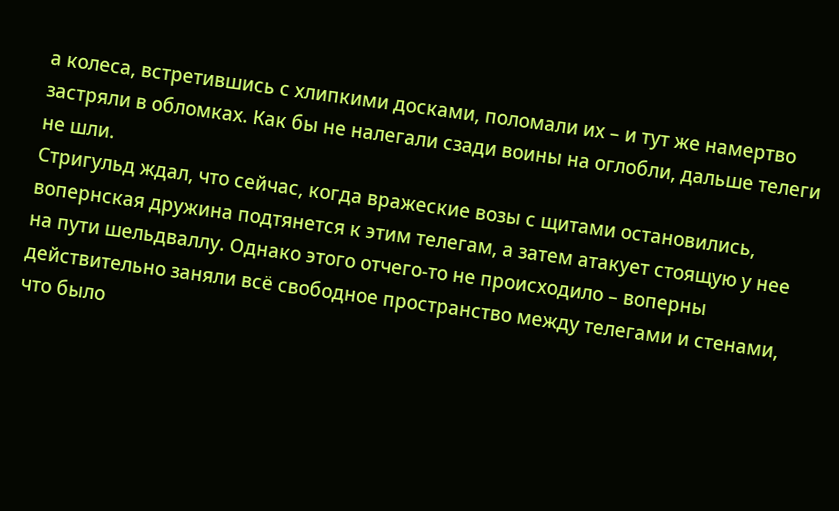а колеса, встретившись с хлипкими досками, поломали их – и тут же намертво застряли в обломках. Как бы не налегали сзади воины на оглобли, дальше телеги не шли.
Стригульд ждал, что сейчас, когда вражеские возы с щитами остановились, вопернская дружина подтянется к этим телегам, а затем атакует стоящую у нее на пути шельдваллу. Однако этого отчего-то не происходило – воперны действительно заняли всё свободное пространство между телегами и стенами, что было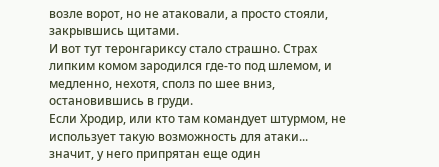возле ворот, но не атаковали, а просто стояли, закрывшись щитами.
И вот тут теронгариксу стало страшно. Страх липким комом зародился где-то под шлемом, и медленно, нехотя, сполз по шее вниз, остановившись в груди.
Если Хродир, или кто там командует штурмом, не использует такую возможность для атаки... значит, у него припрятан еще один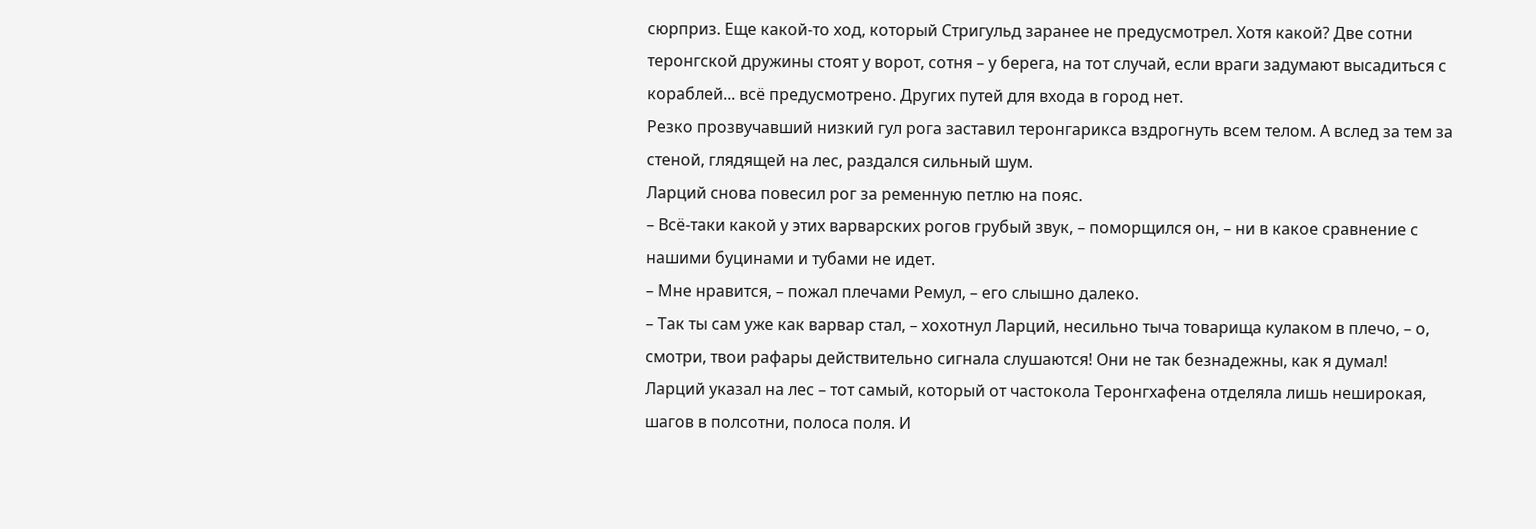сюрприз. Еще какой-то ход, который Стригульд заранее не предусмотрел. Хотя какой? Две сотни теронгской дружины стоят у ворот, сотня – у берега, на тот случай, если враги задумают высадиться с кораблей... всё предусмотрено. Других путей для входа в город нет.
Резко прозвучавший низкий гул рога заставил теронгарикса вздрогнуть всем телом. А вслед за тем за стеной, глядящей на лес, раздался сильный шум.
Ларций снова повесил рог за ременную петлю на пояс.
– Всё-таки какой у этих варварских рогов грубый звук, – поморщился он, – ни в какое сравнение с нашими буцинами и тубами не идет.
– Мне нравится, – пожал плечами Ремул, – его слышно далеко.
– Так ты сам уже как варвар стал, – хохотнул Ларций, несильно тыча товарища кулаком в плечо, – о, смотри, твои рафары действительно сигнала слушаются! Они не так безнадежны, как я думал!
Ларций указал на лес – тот самый, который от частокола Теронгхафена отделяла лишь неширокая, шагов в полсотни, полоса поля. И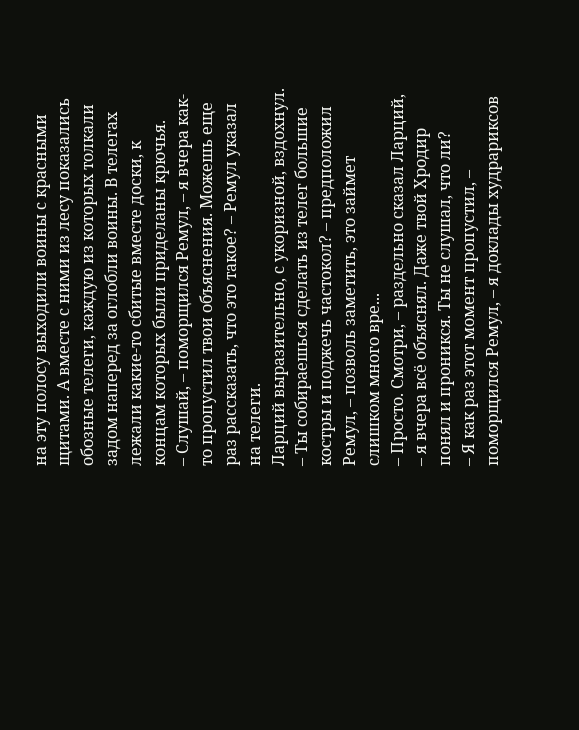на эту полосу выходили воины с красными щитами. А вместе с ними из лесу показались обозные телеги, каждую из которых толкали задом наперед за оглобли воины. В телегах лежали какие-то сбитые вместе доски, к концам которых были приделаны крючья.
– Слушай, – поморщился Ремул, – я вчера как-то пропустил твои объяснения. Можешь еще раз рассказать, что это такое? – Ремул указал на телеги.
Ларций выразительно, с укоризной, вздохнул.
– Ты собираешься сделать из телег большие костры и поджечь частокол? – предположил Ремул, – позволь заметить, это займет слишком много вре...
– Просто. Смотри, – раздельно сказал Ларций, – я вчера всё объяснял. Даже твой Хродир понял и проникся. Ты не слушал, что ли?
– Я как раз этот момент пропустил, – поморщился Ремул, – я доклады худрариксов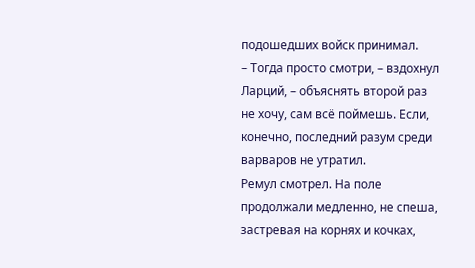подошедших войск принимал.
– Тогда просто смотри, – вздохнул Ларций, – объяснять второй раз не хочу, сам всё поймешь. Если, конечно, последний разум среди варваров не утратил.
Ремул смотрел. На поле продолжали медленно, не спеша, застревая на корнях и кочках,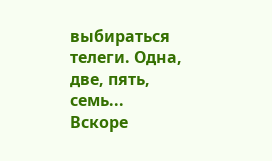выбираться телеги. Одна, две, пять, семь... Вскоре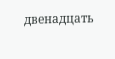двенадцать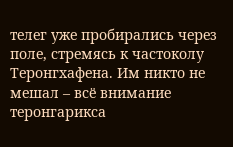телег уже пробирались через поле, стремясь к частоколу Теронгхафена. Им никто не мешал – всё внимание теронгарикса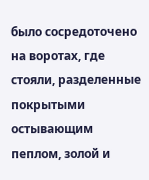было сосредоточено на воротах, где стояли, разделенные покрытыми остывающим пеплом, золой и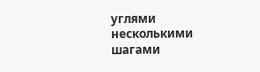углями несколькими шагами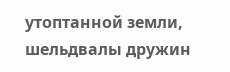утоптанной земли, шельдвалы дружин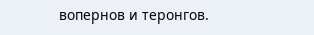вопернов и теронгов.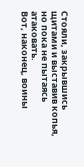Стояли, закрывшись щитами и выставив копья, но пока не пытаясь атаковать.
Вот, наконец, воины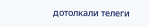дотолкали телеги